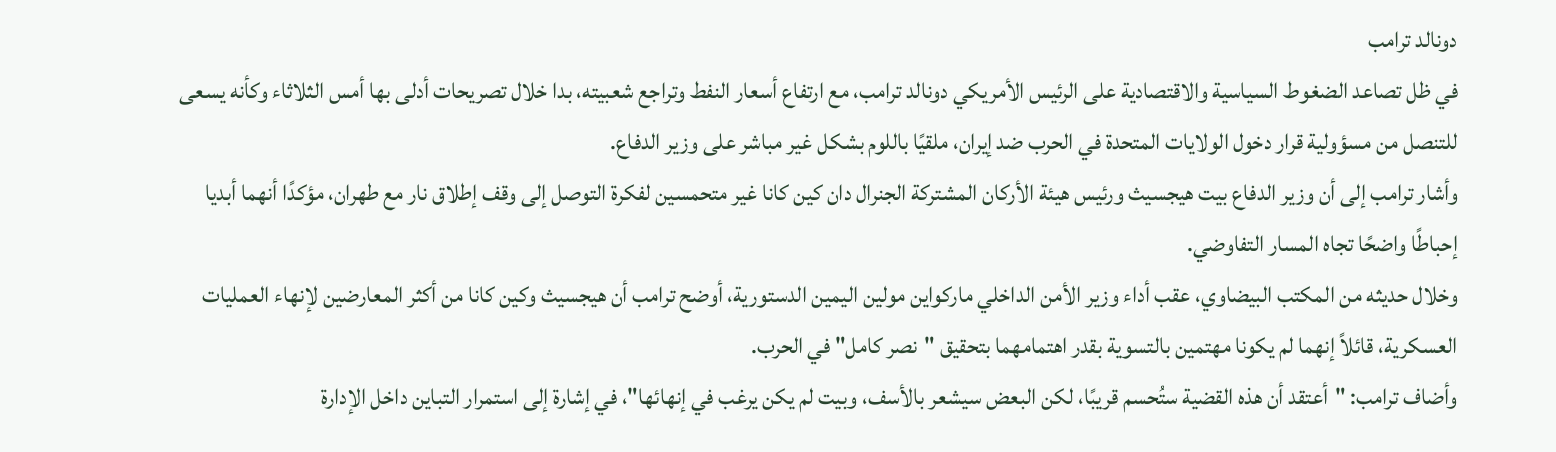دونالد ترامب
في ظل تصاعد الضغوط السياسية والاقتصادية على الرئيس الأمريكي دونالد ترامب، مع ارتفاع أسعار النفط وتراجع شعبيته، بدا خلال تصريحات أدلى بها أمس الثلاثاء وكأنه يسعى للتنصل من مسؤولية قرار دخول الولايات المتحدة في الحرب ضد إيران، ملقيًا باللوم بشكل غير مباشر على وزير الدفاع.
وأشار ترامب إلى أن وزير الدفاع بيت هيجسيث ورئيس هيئة الأركان المشتركة الجنرال دان كين كانا غير متحمسين لفكرة التوصل إلى وقف إطلاق نار مع طهران، مؤكدًا أنهما أبديا إحباطًا واضحًا تجاه المسار التفاوضي.
وخلال حديثه من المكتب البيضاوي، عقب أداء وزير الأمن الداخلي ماركواين مولين اليمين الدستورية، أوضح ترامب أن هيجسيث وكين كانا من أكثر المعارضين لإنهاء العمليات العسكرية، قائلاً إنهما لم يكونا مهتمين بالتسوية بقدر اهتمامهما بتحقيق "نصر كامل" في الحرب.
وأضاف ترامب: "أعتقد أن هذه القضية ستُحسم قريبًا، لكن البعض سيشعر بالأسف، وبيت لم يكن يرغب في إنهائها"، في إشارة إلى استمرار التباين داخل الإدارة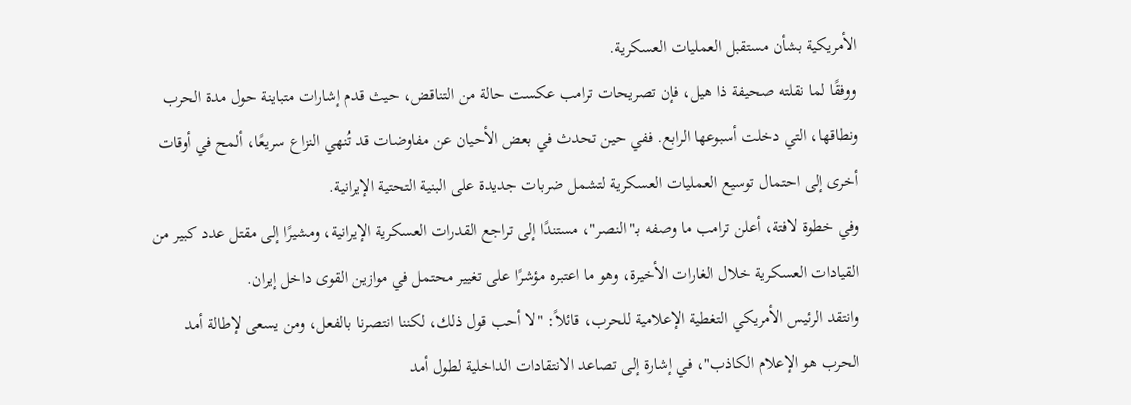الأمريكية بشأن مستقبل العمليات العسكرية.
ووفقًا لما نقلته صحيفة ذا هيل، فإن تصريحات ترامب عكست حالة من التناقض، حيث قدم إشارات متباينة حول مدة الحرب ونطاقها، التي دخلت أسبوعها الرابع. ففي حين تحدث في بعض الأحيان عن مفاوضات قد تُنهي النزاع سريعًا، ألمح في أوقات أخرى إلى احتمال توسيع العمليات العسكرية لتشمل ضربات جديدة على البنية التحتية الإيرانية.
وفي خطوة لافتة، أعلن ترامب ما وصفه بـ"النصر"، مستندًا إلى تراجع القدرات العسكرية الإيرانية، ومشيرًا إلى مقتل عدد كبير من القيادات العسكرية خلال الغارات الأخيرة، وهو ما اعتبره مؤشرًا على تغيير محتمل في موازين القوى داخل إيران.
وانتقد الرئيس الأمريكي التغطية الإعلامية للحرب، قائلاً: "لا أحب قول ذلك، لكننا انتصرنا بالفعل، ومن يسعى لإطالة أمد الحرب هو الإعلام الكاذب"، في إشارة إلى تصاعد الانتقادات الداخلية لطول أمد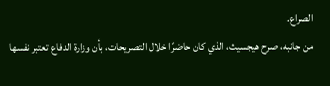الصراع.
من جانبه، صرح هيجسيث، الذي كان حاضرًا خلال التصريحات، بأن وزارة الدفاع تعتبر نفسها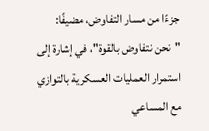جزءًا من مسار التفاوض، مضيفًا: "نحن نتفاوض بالقوة"، في إشارة إلى استمرار العمليات العسكرية بالتوازي مع المساعي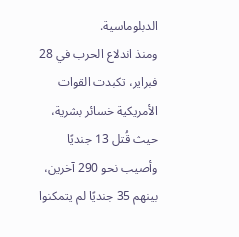الدبلوماسية.
ومنذ اندلاع الحرب في 28 فبراير، تكبدت القوات الأمريكية خسائر بشرية، حيث قُتل 13 جنديًا وأصيب نحو 290 آخرين، بينهم 35 جنديًا لم يتمكنوا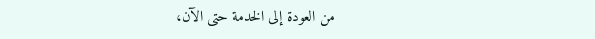من العودة إلى الخدمة حتى الآن،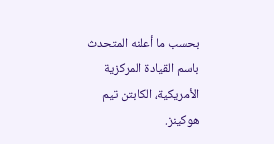بحسب ما أعلنه المتحدث باسم القيادة المركزية الأمريكية، الكابتن تيم هوكينز.